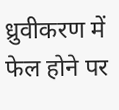ध्रुवीकरण में फेल होने पर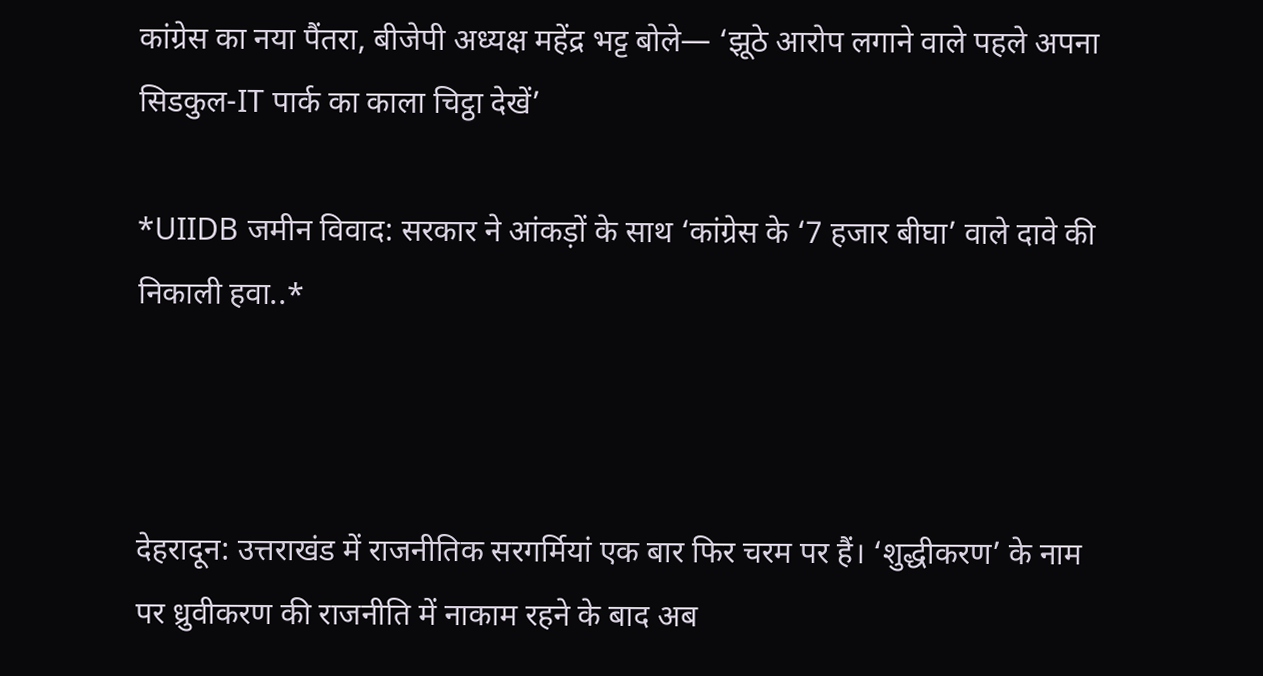कांग्रेस का नया पैंतरा, बीजेपी अध्यक्ष महेंद्र भट्ट बोले— ‘झूठे आरोप लगाने वाले पहले अपना सिडकुल-IT पार्क का काला चिट्ठा देखें’

*UIIDB जमीन विवाद: सरकार ने आंकड़ों के साथ ‘कांग्रेस के ‘7 हजार बीघा’ वाले दावे की निकाली हवा..*



देहरादून: उत्तराखंड में राजनीतिक सरगर्मियां एक बार फिर चरम पर हैं। ‘शुद्धीकरण’ के नाम पर ध्रुवीकरण की राजनीति में नाकाम रहने के बाद अब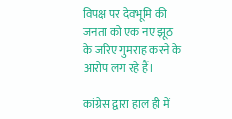विपक्ष पर देवभूमि की जनता को एक नए झूठ के जरिए गुमराह करने के आरोप लग रहे हैं।

कांग्रेस द्वारा हाल ही में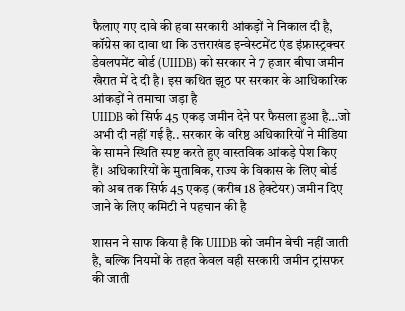फैलाए गए दावे की हवा सरकारी आंकड़ों ने निकाल दी है, कॉग्रेस का दावा था कि उत्तराखंड इन्वेस्टमेंट एंड इंफ्रास्ट्रक्चर डेवलपमेंट बोर्ड (UIIDB) को सरकार ने 7 हजार बीघा जमीन खैरात में दे दी है। इस कथित झूठ पर सरकार के आधिकारिक आंकड़ों ने तमाचा जड़ा है
UIIDB को सिर्फ 45 एकड़ जमीन देने पर फैसला हुआ है…जो अभी दी नहीं गई है.. सरकार के वरिष्ठ अधिकारियों ने मीडिया के सामने स्थिति स्पष्ट करते हुए वास्तविक आंकड़े पेश किए हैं। अधिकारियों के मुताबिक, राज्य के विकास के लिए बोर्ड को अब तक सिर्फ 45 एकड़ (करीब 18 हेक्टेयर) जमीन दिए जाने के लिए कमिटी ने पहचान की है

शासन ने साफ किया है कि UIIDB को जमीन बेची नहीं जाती है, बल्कि नियमों के तहत केवल वही सरकारी जमीन ट्रांसफर की जाती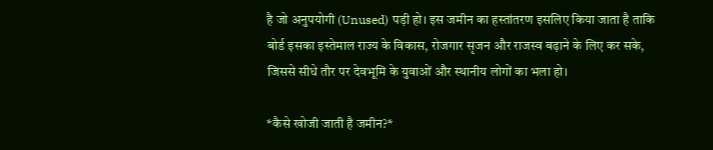है जो अनुपयोगी (Unused) पड़ी हो। इस जमीन का हस्तांतरण इसलिए किया जाता है ताकि बोर्ड इसका इस्तेमाल राज्य के विकास, रोजगार सृजन और राजस्व बढ़ाने के लिए कर सके, जिससे सीधे तौर पर देवभूमि के युवाओं और स्थानीय लोगों का भला हो।

*कैसे खोजी जाती है जमीन?*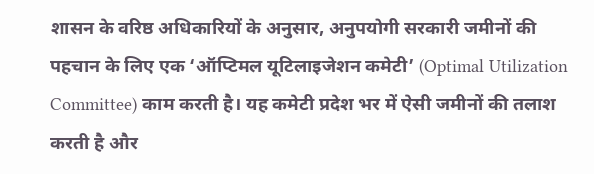शासन के वरिष्ठ अधिकारियों के अनुसार, अनुपयोगी सरकारी जमीनों की पहचान के लिए एक ‘ऑप्टिमल यूटिलाइजेशन कमेटी’ (Optimal Utilization Committee) काम करती है। यह कमेटी प्रदेश भर में ऐसी जमीनों की तलाश करती है और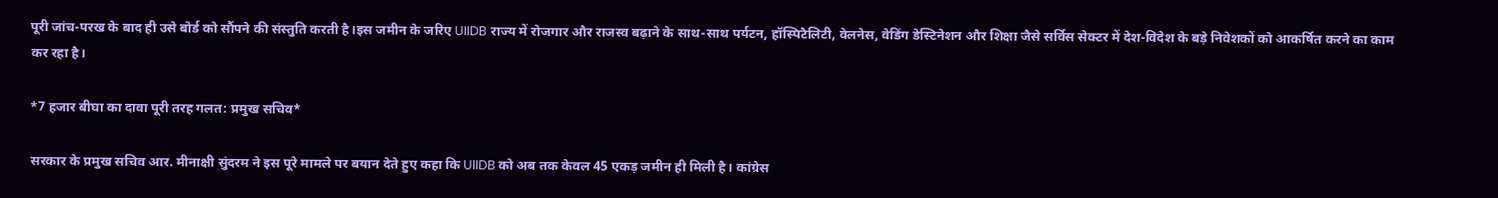पूरी जांच-परख के बाद ही उसे बोर्ड को सौंपने की संस्तुति करती है।इस जमीन के जरिए UIIDB राज्य में रोजगार और राजस्व बढ़ाने के साथ-साथ पर्यटन, हॉस्पिटैलिटी, वेलनेस, वेडिंग डेस्टिनेशन और शिक्षा जैसे सर्विस सेक्टर में देश-विदेश के बड़े निवेशकों को आकर्षित करने का काम कर रहा है।

*7 हजार बीघा का दावा पूरी तरह गलत: प्रमुख सचिव*

सरकार के प्रमुख सचिव आर. मीनाक्षी सुंदरम ने इस पूरे मामले पर बयान देते हुए कहा कि UIIDB को अब तक केवल 45 एकड़ जमीन ही मिली है। कांग्रेस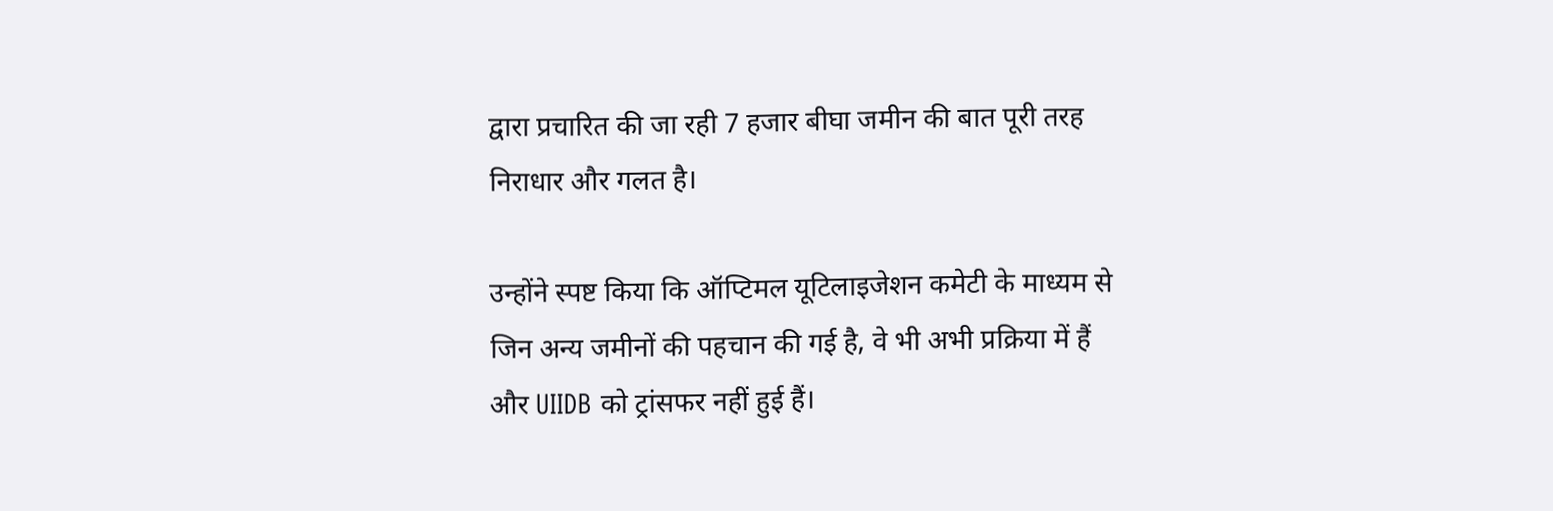द्वारा प्रचारित की जा रही 7 हजार बीघा जमीन की बात पूरी तरह निराधार और गलत है।

उन्होंने स्पष्ट किया कि ऑप्टिमल यूटिलाइजेशन कमेटी के माध्यम से जिन अन्य जमीनों की पहचान की गई है, वे भी अभी प्रक्रिया में हैं और UIIDB को ट्रांसफर नहीं हुई हैं।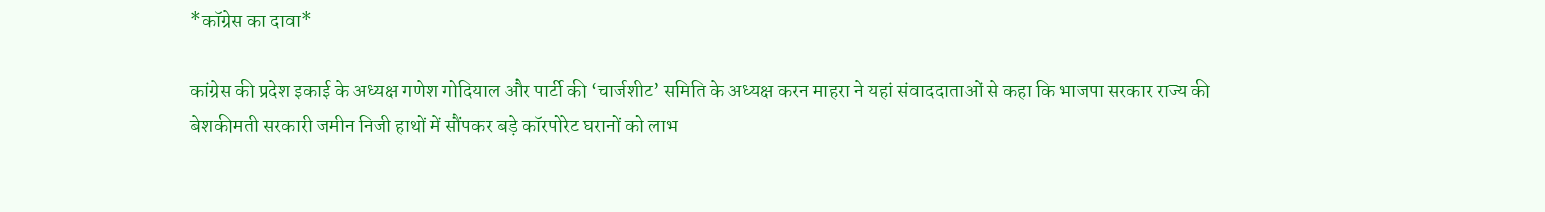*कॉग्रेस का दावा*

कांग्रेस की प्रदेश इकाई के अध्यक्ष गणेश गोदियाल और पार्टी की ‘चार्जशीट’ समिति के अध्यक्ष करन माहरा ने यहां संवाददाताओं से कहा कि भाजपा सरकार राज्य की बेशकीमती सरकारी जमीन निजी हाथों में सौंपकर बड़े कॉरपोरेट घरानों को लाभ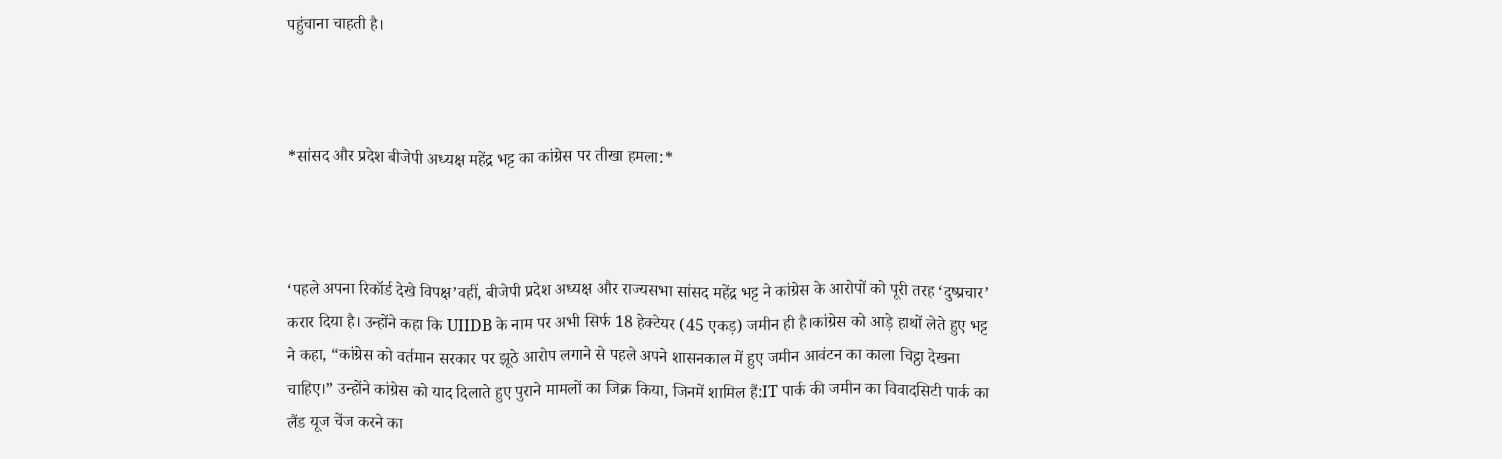पहुंचाना चाहती है।



*सांसद और प्रदेश बीजेपी अध्यक्ष महेंद्र भट्ट का कांग्रेस पर तीखा हमला:*



‘पहले अपना रिकॉर्ड देखे विपक्ष’वहीं, बीजेपी प्रदेश अध्यक्ष और राज्यसभा सांसद महेंद्र भट्ट ने कांग्रेस के आरोपों को पूरी तरह ‘दुष्प्रचार’ करार दिया है। उन्होंने कहा कि UIIDB के नाम पर अभी सिर्फ 18 हेक्टेयर (45 एकड़) जमीन ही है।कांग्रेस को आड़े हाथों लेते हुए भट्ट ने कहा, “कांग्रेस को वर्तमान सरकार पर झूठे आरोप लगाने से पहले अपने शासनकाल में हुए जमीन आवंटन का काला चिट्ठा देखना चाहिए।” उन्होंने कांग्रेस को याद दिलाते हुए पुराने मामलों का जिक्र किया, जिनमें शामिल हैं:IT पार्क की जमीन का विवादसिटी पार्क का लैंड यूज चेंज करने का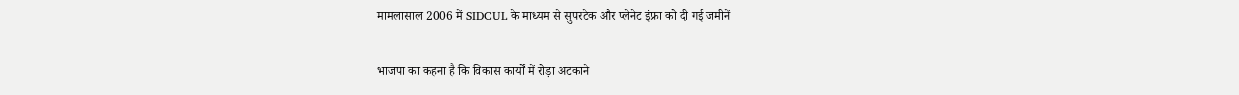मामलासाल 2006 में SIDCUL के माध्यम से सुपरटेक और प्लेनेट इंफ्रा को दी गई जमीनें

भाजपा का कहना है कि विकास कार्यों में रोड़ा अटकाने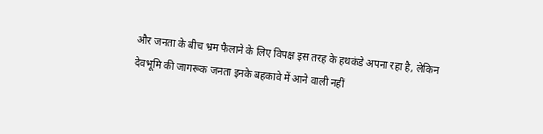और जनता के बीच भ्रम फैलाने के लिए विपक्ष इस तरह के हथकंडे अपना रहा है, लेकिन देवभूमि की जागरूक जनता इनके बहकावे में आने वाली नहीं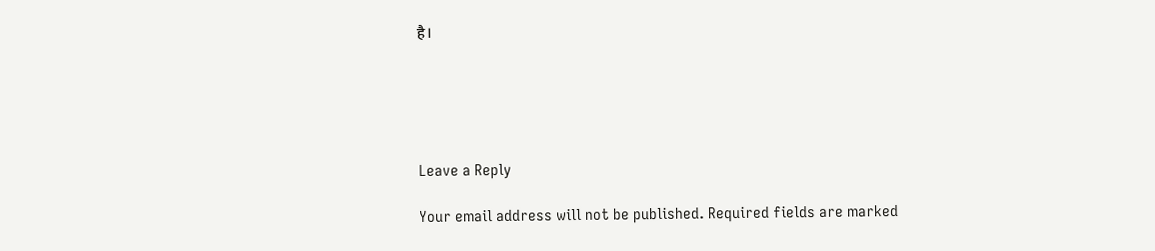है।





Leave a Reply

Your email address will not be published. Required fields are marked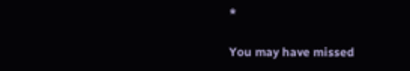*

You may have missed